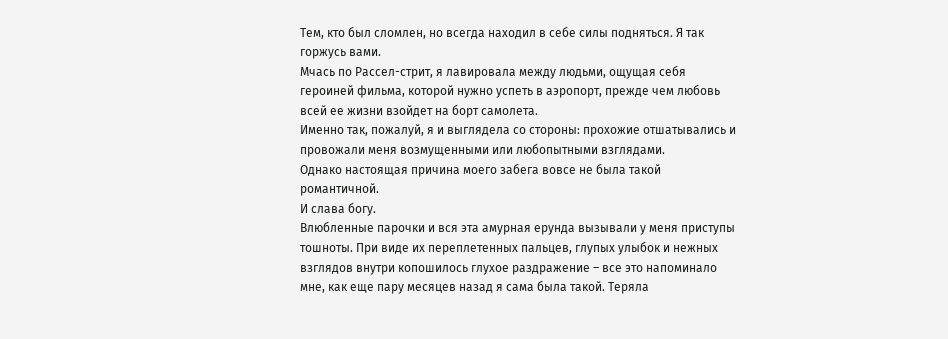Тем, кто был сломлен, но всегда находил в себе силы подняться. Я так горжусь вами.
Мчась по Рассел-стрит, я лавировала между людьми, ощущая себя героиней фильма, которой нужно успеть в аэропорт, прежде чем любовь всей ее жизни взойдет на борт самолета.
Именно так, пожалуй, я и выглядела со стороны: прохожие отшатывались и провожали меня возмущенными или любопытными взглядами.
Однако настоящая причина моего забега вовсе не была такой романтичной.
И слава богу.
Влюбленные парочки и вся эта амурная ерунда вызывали у меня приступы тошноты. При виде их переплетенных пальцев, глупых улыбок и нежных взглядов внутри копошилось глухое раздражение – все это напоминало мне, как еще пару месяцев назад я сама была такой. Теряла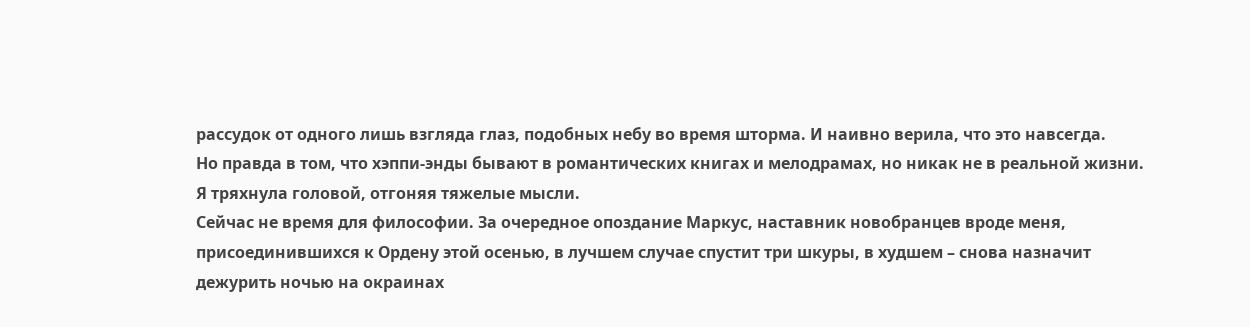рассудок от одного лишь взгляда глаз, подобных небу во время шторма. И наивно верила, что это навсегда.
Но правда в том, что хэппи-энды бывают в романтических книгах и мелодрамах, но никак не в реальной жизни.
Я тряхнула головой, отгоняя тяжелые мысли.
Сейчас не время для философии. За очередное опоздание Маркус, наставник новобранцев вроде меня, присоединившихся к Ордену этой осенью, в лучшем случае спустит три шкуры, в худшем – снова назначит дежурить ночью на окраинах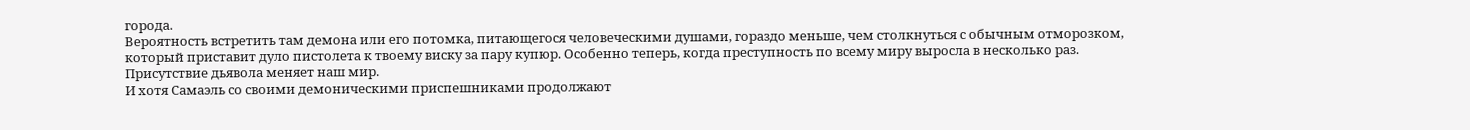города.
Вероятность встретить там демона или его потомка, питающегося человеческими душами, гораздо меньше, чем столкнуться с обычным отморозком, который приставит дуло пистолета к твоему виску за пару купюр. Особенно теперь, когда преступность по всему миру выросла в несколько раз.
Присутствие дьявола меняет наш мир.
И хотя Самаэль со своими демоническими приспешниками продолжают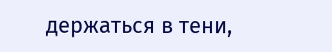держаться в тени,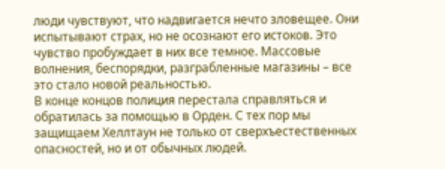люди чувствуют, что надвигается нечто зловещее. Они испытывают страх, но не осознают его истоков. Это чувство пробуждает в них все темное. Массовые волнения, беспорядки, разграбленные магазины – все это стало новой реальностью.
В конце концов полиция перестала справляться и обратилась за помощью в Орден. С тех пор мы защищаем Хеллтаун не только от сверхъестественных опасностей, но и от обычных людей.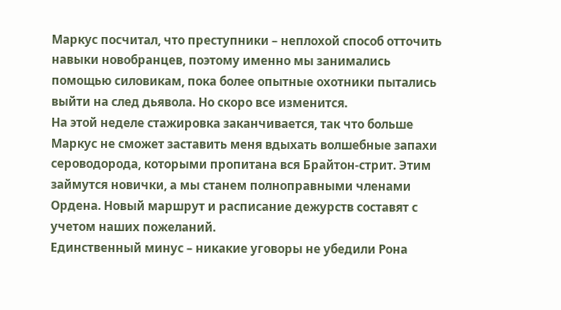Маркус посчитал, что преступники – неплохой способ отточить навыки новобранцев, поэтому именно мы занимались помощью силовикам, пока более опытные охотники пытались выйти на след дьявола. Но скоро все изменится.
На этой неделе стажировка заканчивается, так что больше Маркус не сможет заставить меня вдыхать волшебные запахи сероводорода, которыми пропитана вся Брайтон-стрит. Этим займутся новички, а мы станем полноправными членами Ордена. Новый маршрут и расписание дежурств составят с учетом наших пожеланий.
Единственный минус – никакие уговоры не убедили Рона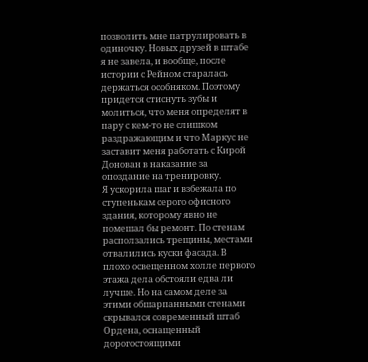позволить мне патрулировать в одиночку. Новых друзей в штабе я не завела, и вообще, после истории с Рейном старалась держаться особняком. Поэтому придется стиснуть зубы и молиться, что меня определят в пару с кем-то не слишком раздражающим и что Маркус не заставит меня работать с Кирой Донован в наказание за опоздание на тренировку.
Я ускорила шаг и взбежала по ступенькам серого офисного здания, которому явно не помешал бы ремонт. По стенам расползались трещины, местами отвалились куски фасада. В плохо освещенном холле первого этажа дела обстояли едва ли лучше. Но на самом деле за этими обшарпанными стенами скрывался современный штаб Ордена, оснащенный дорогостоящими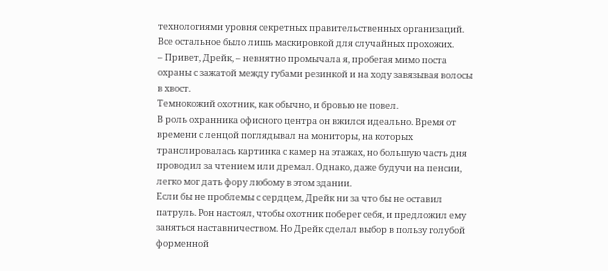технологиями уровня секретных правительственных организаций. Все остальное было лишь маскировкой для случайных прохожих.
– Привет, Дрейк, – невнятно промычала я, пробегая мимо поста охраны с зажатой между губами резинкой и на ходу завязывая волосы в хвост.
Темнокожий охотник, как обычно, и бровью не повел.
В роль охранника офисного центра он вжился идеально. Время от времени с ленцой поглядывал на мониторы, на которых транслировалась картинка с камер на этажах, но большую часть дня проводил за чтением или дремал. Однако, даже будучи на пенсии, легко мог дать фору любому в этом здании.
Если бы не проблемы с сердцем, Дрейк ни за что бы не оставил патруль. Рон настоял, чтобы охотник поберег себя, и предложил ему заняться наставничеством. Но Дрейк сделал выбор в пользу голубой форменной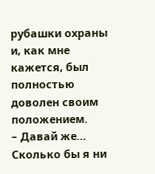рубашки охраны и, как мне кажется, был полностью доволен своим положением.
– Давай же…
Сколько бы я ни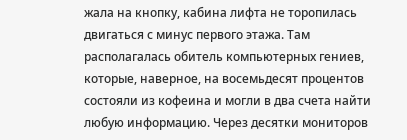жала на кнопку, кабина лифта не торопилась двигаться с минус первого этажа. Там располагалась обитель компьютерных гениев, которые, наверное, на восемьдесят процентов состояли из кофеина и могли в два счета найти любую информацию. Через десятки мониторов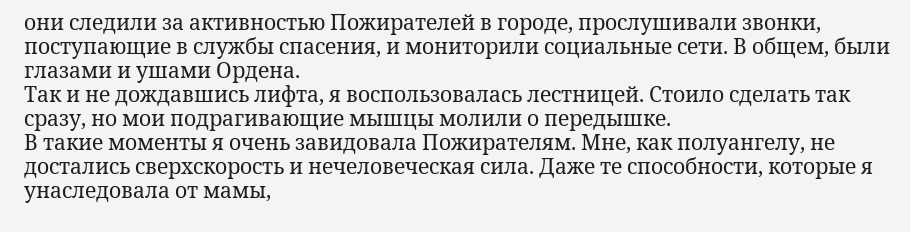они следили за активностью Пожирателей в городе, прослушивали звонки, поступающие в службы спасения, и мониторили социальные сети. В общем, были глазами и ушами Ордена.
Так и не дождавшись лифта, я воспользовалась лестницей. Стоило сделать так сразу, но мои подрагивающие мышцы молили о передышке.
В такие моменты я очень завидовала Пожирателям. Мне, как полуангелу, не достались сверхскорость и нечеловеческая сила. Даже те способности, которые я унаследовала от мамы,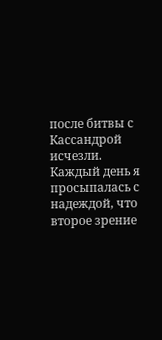после битвы с Кассандрой исчезли.
Каждый день я просыпалась с надеждой, что второе зрение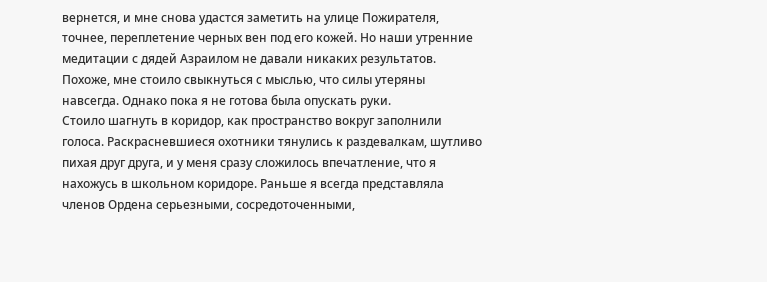вернется, и мне снова удастся заметить на улице Пожирателя, точнее, переплетение черных вен под его кожей. Но наши утренние медитации с дядей Азраилом не давали никаких результатов. Похоже, мне стоило свыкнуться с мыслью, что силы утеряны навсегда. Однако пока я не готова была опускать руки.
Стоило шагнуть в коридор, как пространство вокруг заполнили голоса. Раскрасневшиеся охотники тянулись к раздевалкам, шутливо пихая друг друга, и у меня сразу сложилось впечатление, что я нахожусь в школьном коридоре. Раньше я всегда представляла членов Ордена серьезными, сосредоточенными,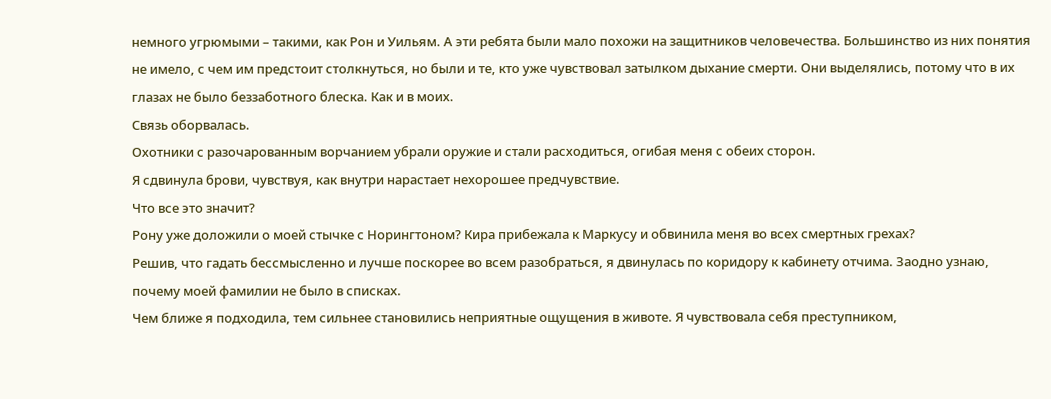немного угрюмыми – такими, как Рон и Уильям. А эти ребята были мало похожи на защитников человечества. Большинство из них понятия не имело, с чем им предстоит столкнуться, но были и те, кто уже чувствовал затылком дыхание смерти. Они выделялись, потому что в их глазах не было беззаботного блеска. Как и в моих.
Связь оборвалась.
Охотники с разочарованным ворчанием убрали оружие и стали расходиться, огибая меня с обеих сторон.
Я сдвинула брови, чувствуя, как внутри нарастает нехорошее предчувствие.
Что все это значит?
Рону уже доложили о моей стычке с Норингтоном? Кира прибежала к Маркусу и обвинила меня во всех смертных грехах?
Решив, что гадать бессмысленно и лучше поскорее во всем разобраться, я двинулась по коридору к кабинету отчима. Заодно узнаю, почему моей фамилии не было в списках.
Чем ближе я подходила, тем сильнее становились неприятные ощущения в животе. Я чувствовала себя преступником,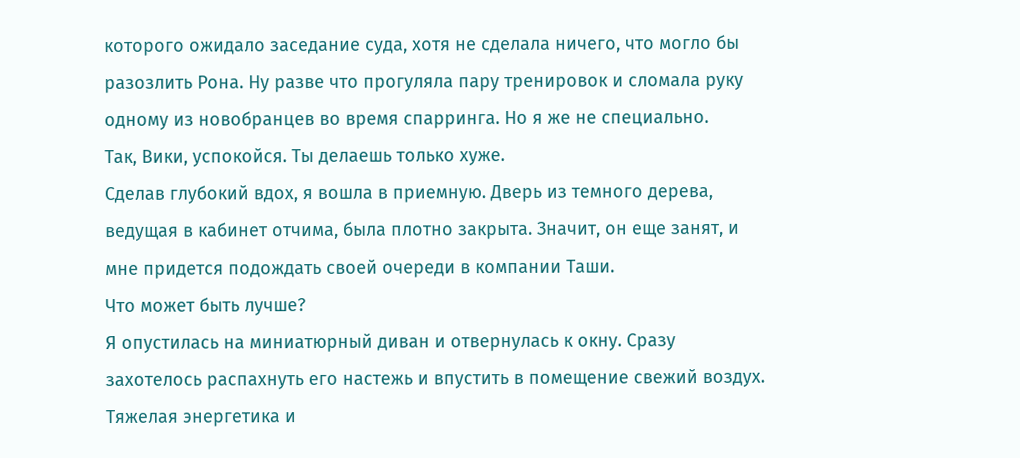которого ожидало заседание суда, хотя не сделала ничего, что могло бы разозлить Рона. Ну разве что прогуляла пару тренировок и сломала руку одному из новобранцев во время спарринга. Но я же не специально.
Так, Вики, успокойся. Ты делаешь только хуже.
Сделав глубокий вдох, я вошла в приемную. Дверь из темного дерева, ведущая в кабинет отчима, была плотно закрыта. Значит, он еще занят, и мне придется подождать своей очереди в компании Таши.
Что может быть лучше?
Я опустилась на миниатюрный диван и отвернулась к окну. Сразу захотелось распахнуть его настежь и впустить в помещение свежий воздух. Тяжелая энергетика и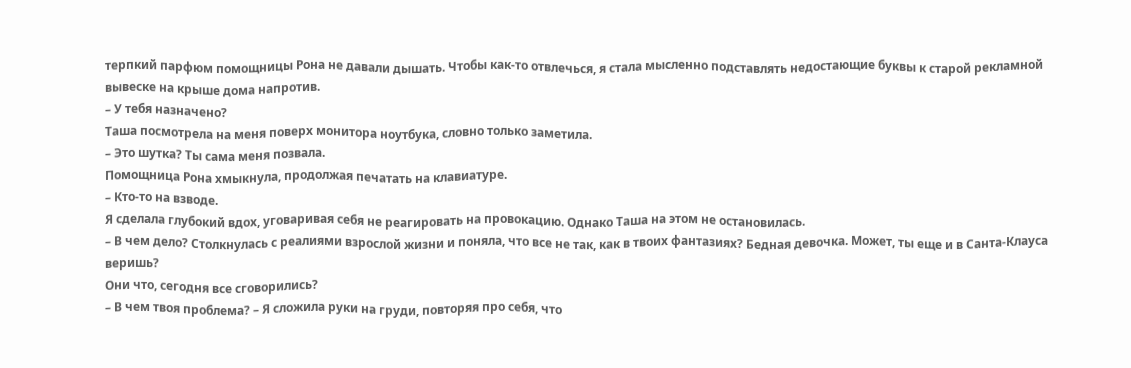терпкий парфюм помощницы Рона не давали дышать. Чтобы как-то отвлечься, я стала мысленно подставлять недостающие буквы к старой рекламной вывеске на крыше дома напротив.
– У тебя назначено?
Таша посмотрела на меня поверх монитора ноутбука, словно только заметила.
– Это шутка? Ты сама меня позвала.
Помощница Рона хмыкнула, продолжая печатать на клавиатуре.
– Кто-то на взводе.
Я сделала глубокий вдох, уговаривая себя не реагировать на провокацию. Однако Таша на этом не остановилась.
– В чем дело? Столкнулась с реалиями взрослой жизни и поняла, что все не так, как в твоих фантазиях? Бедная девочка. Может, ты еще и в Санта-Клауса веришь?
Они что, сегодня все сговорились?
– В чем твоя проблема? – Я сложила руки на груди, повторяя про себя, что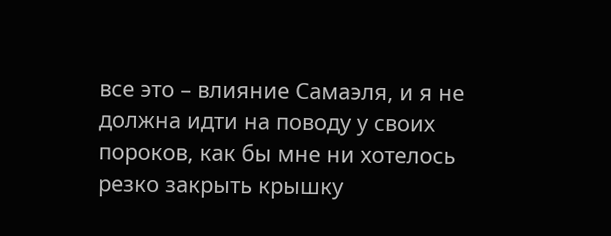все это – влияние Самаэля, и я не должна идти на поводу у своих пороков, как бы мне ни хотелось резко закрыть крышку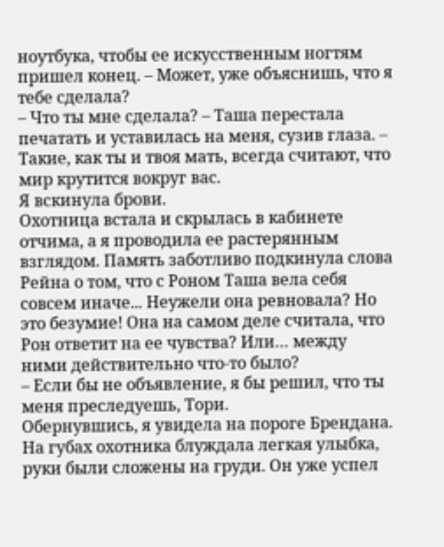ноутбука, чтобы ее искусственным ногтям пришел конец. – Может, уже объяснишь, что я тебе сделала?
– Что ты мне сделала? – Таша перестала печатать и уставилась на меня, сузив глаза. – Такие, как ты и твоя мать, всегда считают, что мир крутится вокруг вас.
Я вскинула брови.
Охотница встала и скрылась в кабинете отчима, а я проводила ее растерянным взглядом. Память заботливо подкинула слова Рейна о том, что с Роном Таша вела себя совсем иначе... Неужели она ревновала? Но это безумие! Она на самом деле считала, что Рон ответит на ее чувства? Или… между ними действительно что-то было?
– Если бы не объявление, я бы решил, что ты меня преследуешь, Тори.
Обернувшись, я увидела на пороге Брендана.
На губах охотника блуждала легкая улыбка, руки были сложены на груди. Он уже успел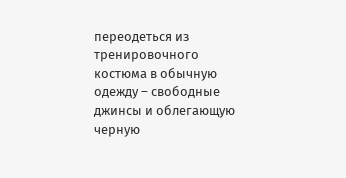переодеться из тренировочного костюма в обычную одежду – свободные джинсы и облегающую черную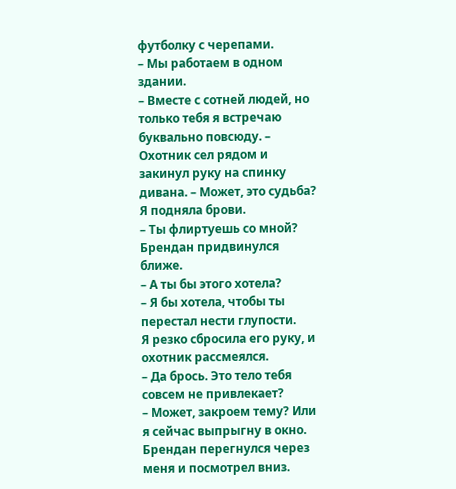футболку с черепами.
– Мы работаем в одном здании.
– Вместе с сотней людей, но только тебя я встречаю буквально повсюду. – Охотник сел рядом и закинул руку на спинку дивана. – Может, это судьба?
Я подняла брови.
– Ты флиртуешь со мной?
Брендан придвинулся ближе.
– А ты бы этого хотела?
– Я бы хотела, чтобы ты перестал нести глупости.
Я резко сбросила его руку, и охотник рассмеялся.
– Да брось. Это тело тебя совсем не привлекает?
– Может, закроем тему? Или я сейчас выпрыгну в окно.
Брендан перегнулся через меня и посмотрел вниз.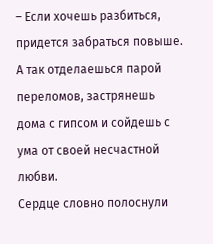– Если хочешь разбиться, придется забраться повыше. А так отделаешься парой переломов, застрянешь дома с гипсом и сойдешь с ума от своей несчастной любви.
Сердце словно полоснули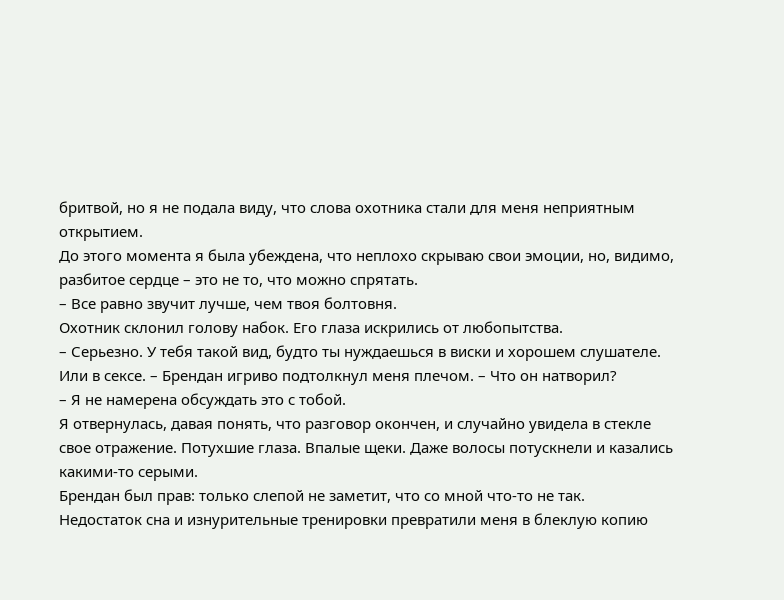бритвой, но я не подала виду, что слова охотника стали для меня неприятным открытием.
До этого момента я была убеждена, что неплохо скрываю свои эмоции, но, видимо, разбитое сердце – это не то, что можно спрятать.
– Все равно звучит лучше, чем твоя болтовня.
Охотник склонил голову набок. Его глаза искрились от любопытства.
– Серьезно. У тебя такой вид, будто ты нуждаешься в виски и хорошем слушателе. Или в сексе. – Брендан игриво подтолкнул меня плечом. – Что он натворил?
– Я не намерена обсуждать это с тобой.
Я отвернулась, давая понять, что разговор окончен, и случайно увидела в стекле свое отражение. Потухшие глаза. Впалые щеки. Даже волосы потускнели и казались какими-то серыми.
Брендан был прав: только слепой не заметит, что со мной что-то не так.
Недостаток сна и изнурительные тренировки превратили меня в блеклую копию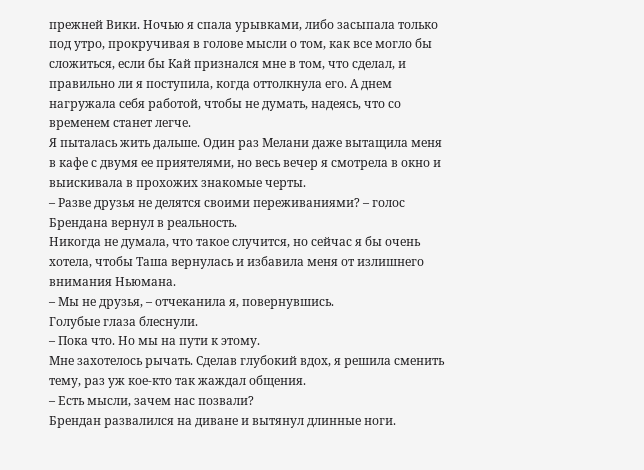прежней Вики. Ночью я спала урывками, либо засыпала только под утро, прокручивая в голове мысли о том, как все могло бы сложиться, если бы Кай признался мне в том, что сделал, и правильно ли я поступила, когда оттолкнула его. А днем нагружала себя работой, чтобы не думать, надеясь, что со временем станет легче.
Я пыталась жить дальше. Один раз Мелани даже вытащила меня в кафе с двумя ее приятелями, но весь вечер я смотрела в окно и выискивала в прохожих знакомые черты.
– Разве друзья не делятся своими переживаниями? – голос Брендана вернул в реальность.
Никогда не думала, что такое случится, но сейчас я бы очень хотела, чтобы Таша вернулась и избавила меня от излишнего внимания Ньюмана.
– Мы не друзья, – отчеканила я, повернувшись.
Голубые глаза блеснули.
– Пока что. Но мы на пути к этому.
Мне захотелось рычать. Сделав глубокий вдох, я решила сменить тему, раз уж кое-кто так жаждал общения.
– Есть мысли, зачем нас позвали?
Брендан развалился на диване и вытянул длинные ноги.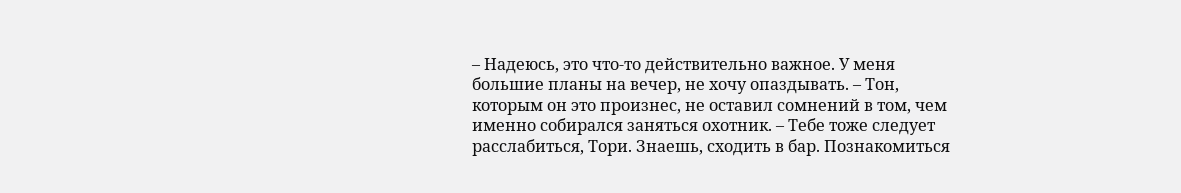– Надеюсь, это что-то действительно важное. У меня большие планы на вечер, не хочу опаздывать. – Тон, которым он это произнес, не оставил сомнений в том, чем именно собирался заняться охотник. – Тебе тоже следует расслабиться, Тори. Знаешь, сходить в бар. Познакомиться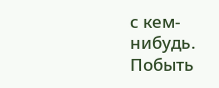с кем-нибудь. Побыть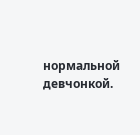нормальной девчонкой.